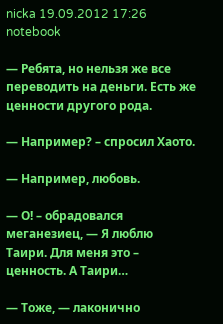nicka 19.09.2012 17:26 notebook

— Ребята, но нельзя же все переводить на деньги. Есть же ценности другого рода.

— Например? – спросил Хаото.

— Например, любовь.

— О! – обрадовался меганезиец, — Я люблю Таири. Для меня это – ценность. А Таири…

— Тоже, — лаконично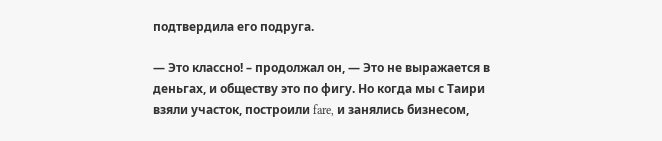подтвердила его подруга.

— Это классно! – продолжал он, — Это не выражается в деньгах, и обществу это по фигу. Но когда мы с Таири взяли участок, построили fare, и занялись бизнесом,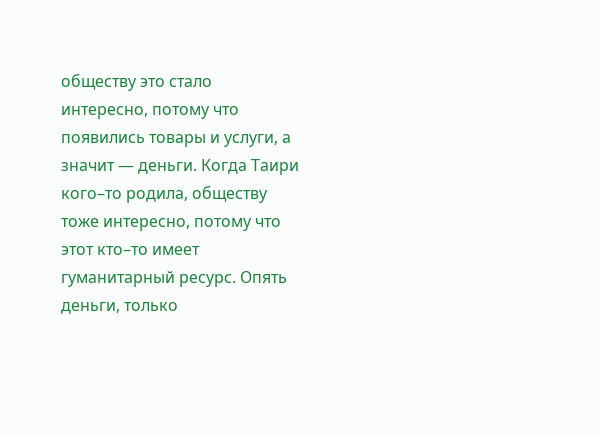обществу это стало интересно, потому что появились товары и услуги, а значит — деньги. Когда Таири кого–то родила, обществу тоже интересно, потому что этот кто–то имеет гуманитарный ресурс. Опять деньги, только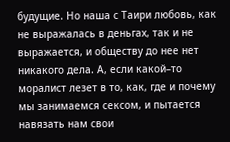будущие. Но наша с Таири любовь, как не выражалась в деньгах, так и не выражается, и обществу до нее нет никакого дела. А, если какой–то моралист лезет в то, как, где и почему мы занимаемся сексом, и пытается навязать нам свои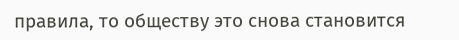правила, то обществу это снова становится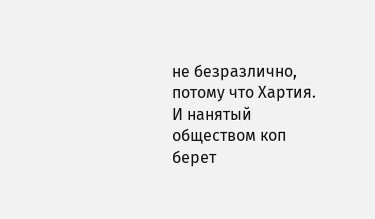не безразлично, потому что Хартия. И нанятый обществом коп берет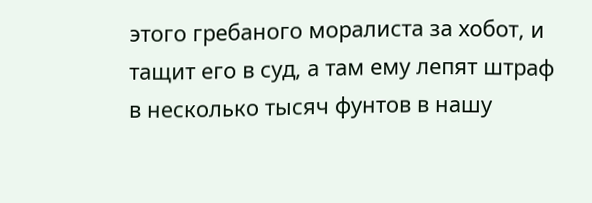этого гребаного моралиста за хобот, и тащит его в суд, а там ему лепят штраф в несколько тысяч фунтов в нашу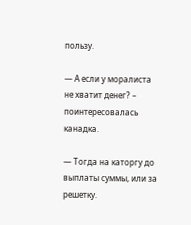пользу.

— А если у моралиста не хватит денег? – поинтересовалась канадка.

— Тогда на каторгу до выплаты суммы, или за решетку.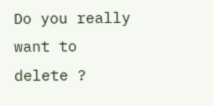Do you really want to delete ?